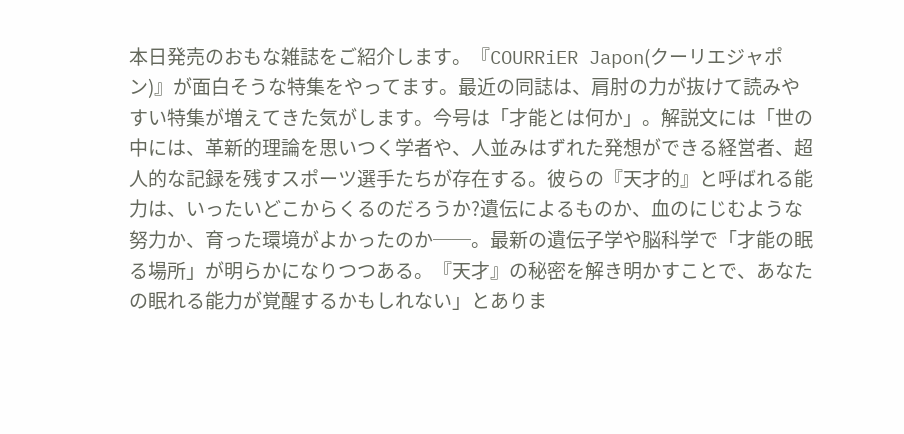本日発売のおもな雑誌をご紹介します。『COURRiER Japon(クーリエジャポン)』が面白そうな特集をやってます。最近の同誌は、肩肘の力が抜けて読みやすい特集が増えてきた気がします。今号は「才能とは何か」。解説文には「世の中には、革新的理論を思いつく学者や、人並みはずれた発想ができる経営者、超人的な記録を残すスポーツ選手たちが存在する。彼らの『天才的』と呼ばれる能力は、いったいどこからくるのだろうか?遺伝によるものか、血のにじむような努力か、育った環境がよかったのか──。最新の遺伝子学や脳科学で「才能の眠る場所」が明らかになりつつある。『天才』の秘密を解き明かすことで、あなたの眠れる能力が覚醒するかもしれない」とありま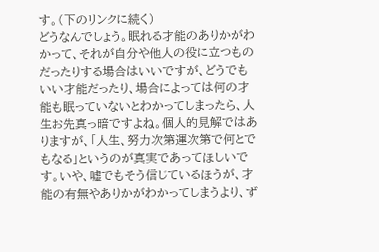す。(下のリンクに続く)
どうなんでしょう。眠れる才能のありかがわかって、それが自分や他人の役に立つものだったりする場合はいいですが、どうでもいい才能だったり、場合によっては何の才能も眠っていないとわかってしまったら、人生お先真っ暗ですよね。個人的見解ではありますが、「人生、努力次第運次第で何とでもなる」というのが真実であってほしいです。いや、嘘でもそう信じているほうが、才能の有無やありかがわかってしまうより、ず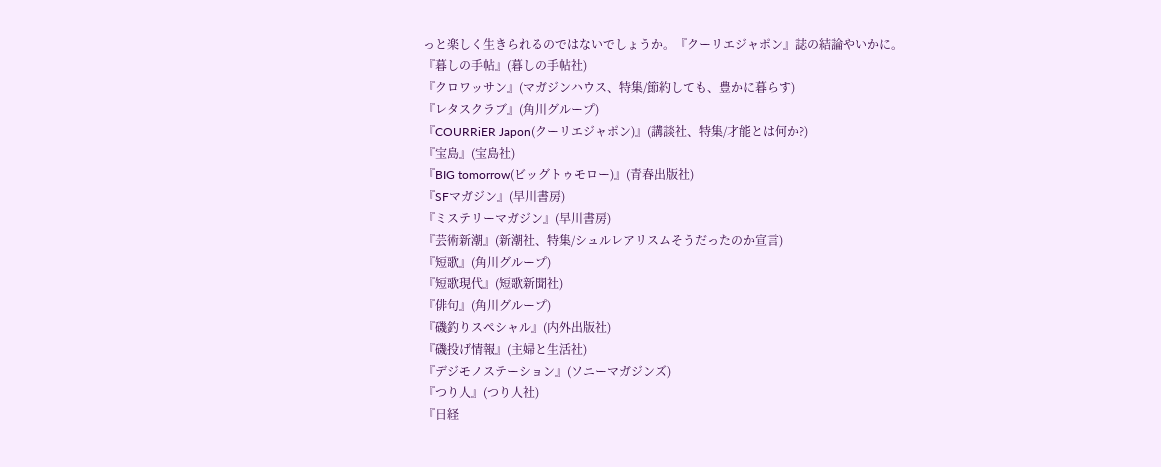っと楽しく生きられるのではないでしょうか。『クーリエジャポン』誌の結論やいかに。
『暮しの手帖』(暮しの手帖社)
『クロワッサン』(マガジンハウス、特集/節約しても、豊かに暮らす)
『レタスクラブ』(角川グループ)
『COURRiER Japon(クーリエジャポン)』(講談社、特集/才能とは何か?)
『宝島』(宝島社)
『BIG tomorrow(ビッグトゥモロー)』(青春出版社)
『SFマガジン』(早川書房)
『ミステリーマガジン』(早川書房)
『芸術新潮』(新潮社、特集/シュルレアリスムそうだったのか宣言)
『短歌』(角川グループ)
『短歌現代』(短歌新聞社)
『俳句』(角川グループ)
『磯釣りスペシャル』(内外出版社)
『磯投げ情報』(主婦と生活社)
『デジモノステーション』(ソニーマガジンズ)
『つり人』(つり人社)
『日経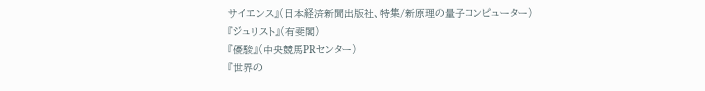サイエンス』(日本経済新聞出版社、特集/新原理の量子コンピューター)
『ジュリスト』(有斐閣)
『優駿』(中央競馬PRセンター)
『世界の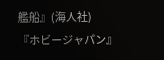艦船』(海人社)
『ホビージャパン』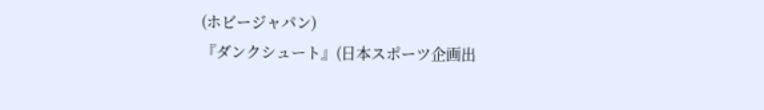(ホビージャパン)
『ダンクシュート』(日本スポーツ企画出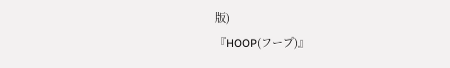版)
『HOOP(フープ)』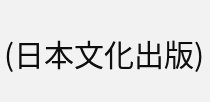(日本文化出版)